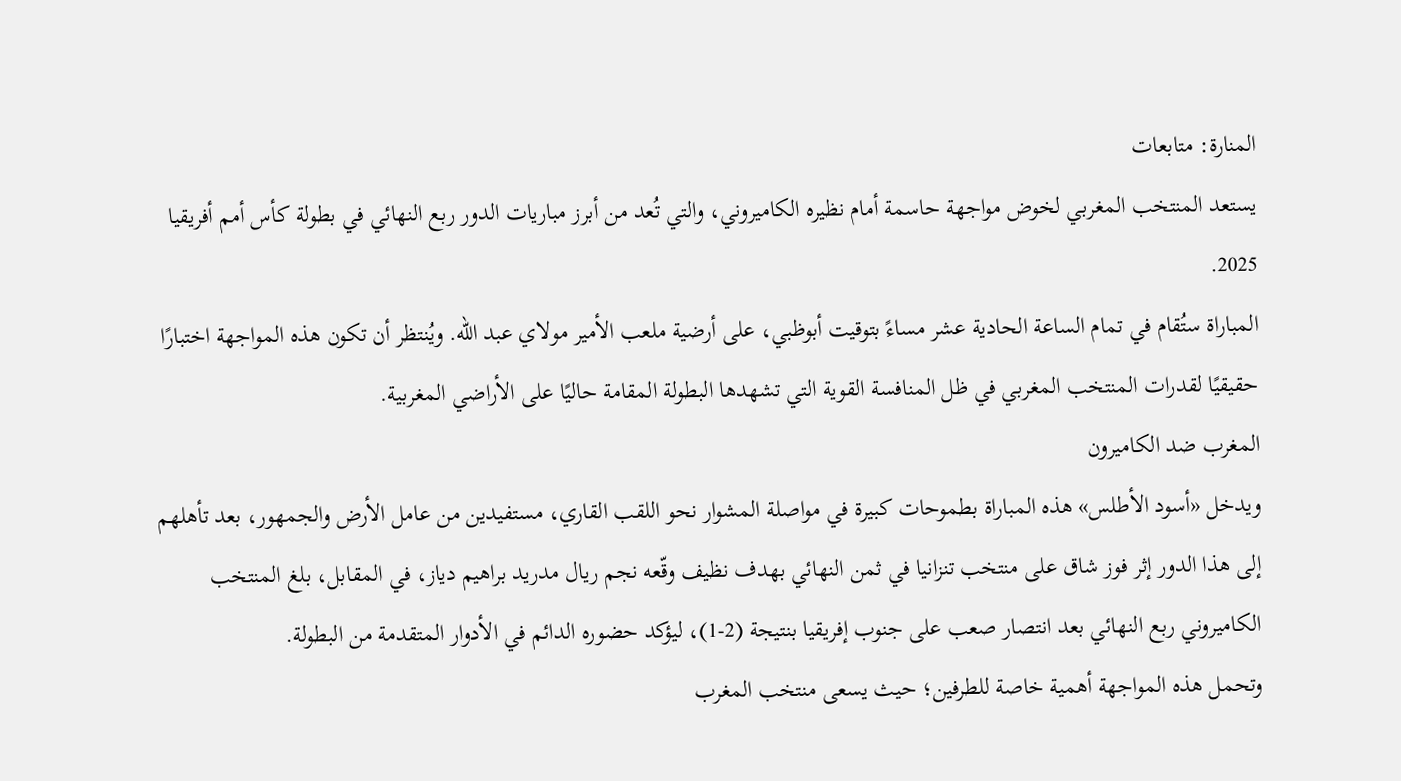المنارة: متابعات
يستعد المنتخب المغربي لخوض مواجهة حاسمة أمام نظيره الكاميروني، والتي تُعد من أبرز مباريات الدور ربع النهائي في بطولة كأس أمم أفريقيا 2025.
المباراة ستُقام في تمام الساعة الحادية عشر مساءً بتوقيت أبوظبي، على أرضية ملعب الأمير مولاي عبد الله. ويُنتظر أن تكون هذه المواجهة اختبارًا حقيقيًا لقدرات المنتخب المغربي في ظل المنافسة القوية التي تشهدها البطولة المقامة حاليًا على الأراضي المغربية.
المغرب ضد الكاميرون
ويدخل «أسود الأطلس» هذه المباراة بطموحات كبيرة في مواصلة المشوار نحو اللقب القاري، مستفيدين من عامل الأرض والجمهور، بعد تأهلهم إلى هذا الدور إثر فوز شاق على منتخب تنزانيا في ثمن النهائي بهدف نظيف وقّعه نجم ريال مدريد براهيم دياز، في المقابل، بلغ المنتخب الكاميروني ربع النهائي بعد انتصار صعب على جنوب إفريقيا بنتيجة (2-1)، ليؤكد حضوره الدائم في الأدوار المتقدمة من البطولة.
وتحمل هذه المواجهة أهمية خاصة للطرفين؛ حيث يسعى منتخب المغرب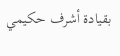بقيادة أشرف حكيمي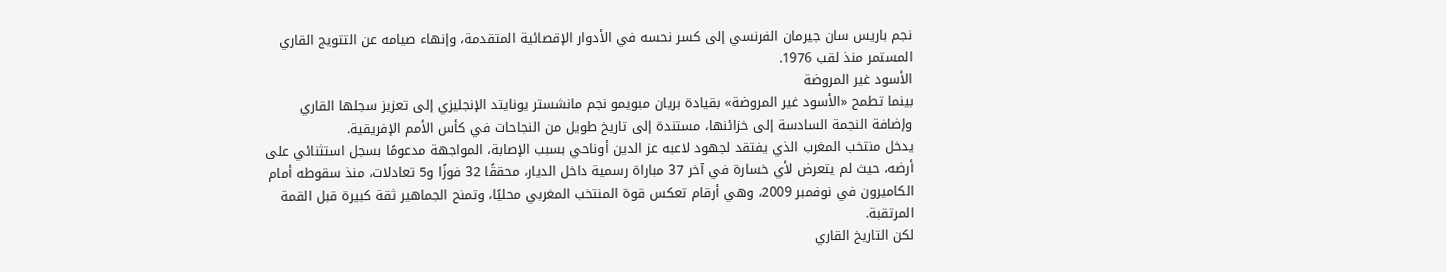نجم باريس سان جيرمان الفرنسي إلى كسر نحسه في الأدوار الإقصائية المتقدمة، وإنهاء صيامه عن التتويج القاري المستمر منذ لقب 1976.
الأسود غير المروضة
بينما تطمح «الأسود غير المروضة» بقيادة بريان مبويمو نجم مانشستر يونايتد الإنجليزي إلى تعزيز سجلها القاري وإضافة النجمة السادسة إلى خزائنها، مستندة إلى تاريخ طويل من النجاحات في كأس الأمم الإفريقية.
يدخل منتخب المغرب الذي يفتقد لجهود لاعبه عز الدين أوناحي بسبب الإصابة، المواجهة مدعومًا بسجل استثنائي على أرضه، حيث لم يتعرض لأي خسارة في آخر 37 مباراة رسمية داخل الديار، محققًا 32 فوزًا و5 تعادلات، منذ سقوطه أمام الكاميرون في نوفمبر 2009، وهي أرقام تعكس قوة المنتخب المغربي محليًا، وتمنح الجماهير ثقة كبيرة قبل القمة المرتقبة.
لكن التاريخ القاري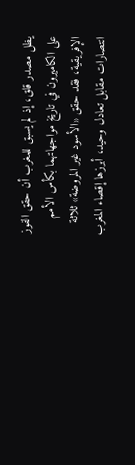يظل مصدر قلق، إذ لم يسبق للمغرب أن حقق الفوز على الكاميرون في تاريخ مواجهاتهما بكأس الأمم الإفريقية، فقد حقق «الأسود غير المروضة» ثلاثة انتصارات مقابل تعادل وحيد، أبرزها إقصاء المغرب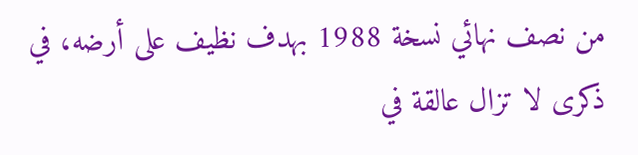من نصف نهائي نسخة 1988 بهدف نظيف على أرضه، في ذكرى لا تزال عالقة في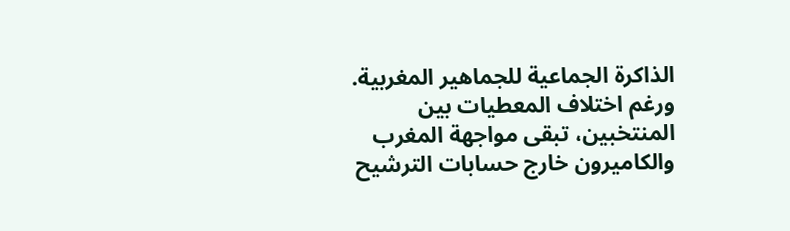الذاكرة الجماعية للجماهير المغربية.
ورغم اختلاف المعطيات بين المنتخبين، تبقى مواجهة المغرب والكاميرون خارج حسابات الترشيح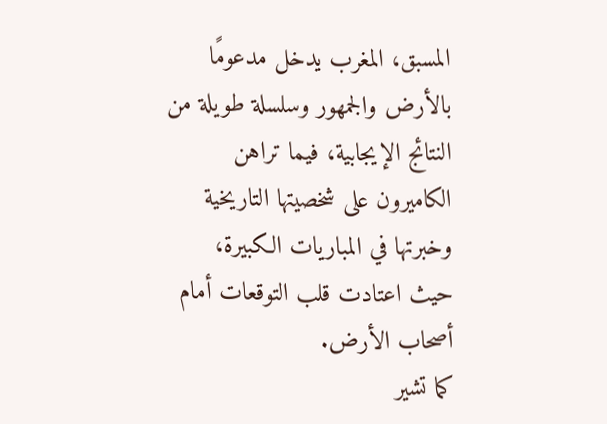المسبق، المغرب يدخل مدعومًا بالأرض والجمهور وسلسلة طويلة من النتائج الإيجابية، فيما تراهن الكاميرون على شخصيتها التاريخية وخبرتها في المباريات الكبيرة، حيث اعتادت قلب التوقعات أمام أصحاب الأرض.
كما تشير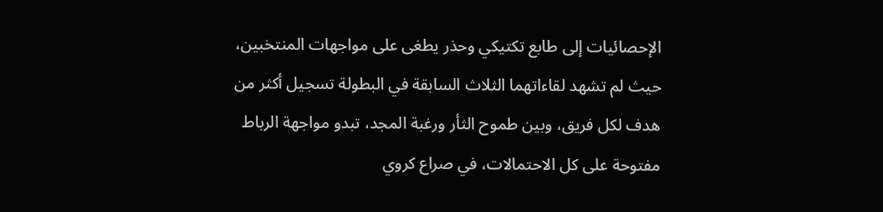الإحصائيات إلى طابع تكتيكي وحذر يطغى على مواجهات المنتخبين، حيث لم تشهد لقاءاتهما الثلاث السابقة في البطولة تسجيل أكثر من هدف لكل فريق، وبين طموح الثأر ورغبة المجد، تبدو مواجهة الرباط مفتوحة على كل الاحتمالات، في صراع كروي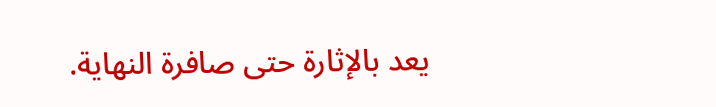يعد بالإثارة حتى صافرة النهاية.